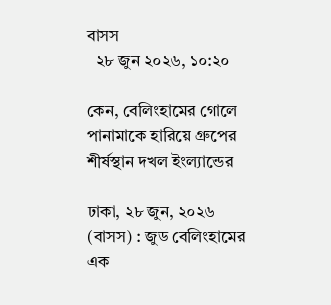বাসস
  ২৮ জুন ২০২৬, ১০:২০

কেন, বেলিংহামের গোলে পানামাকে হারিয়ে গ্রুপের শীর্ষস্থান দখল ইংল্যান্ডের

ঢাকা, ২৮ জুন, ২০২৬ (বাসস) : জুড বেলিংহামের এক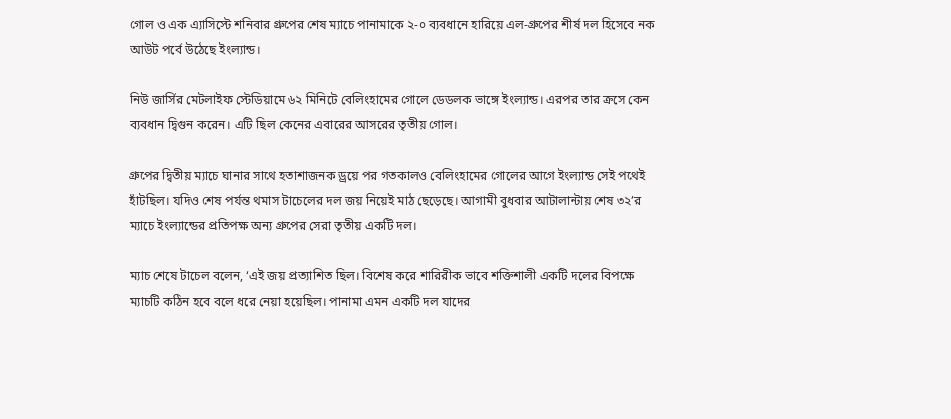গোল ও এক এ্যাসিস্টে শনিবার গ্রুপের শেষ ম্যাচে পানামাকে ২-০ ব্যবধানে হারিয়ে এল-গ্রুপের শীর্ষ দল হিসেবে নক আউট পর্বে উঠেছে ইংল্যান্ড।

নিউ জার্সির মেটলাইফ স্টেডিয়ামে ৬২ মিনিটে বেলিংহামের গোলে ডেডলক ভাঙ্গে ইংল্যান্ড। এরপর তার ক্রসে কেন ব্যবধান দ্বিগুন করেন। এটি ছিল কেনের এবারের আসরের তৃতীয় গোল।

গ্রুপের দ্বিতীয় ম্যাচে ঘানার সাথে হতাশাজনক ড্রয়ে পর গতকালও বেলিংহামের গোলের আগে ইংল্যান্ড সেই পথেই হাঁটছিল। যদিও শেষ পর্যন্ত থমাস টাচেলের দল জয় নিয়েই মাঠ ছেড়েছে। আগামী বুধবার আটালান্টায় শেষ ৩২’র ম্যাচে ইংল্যান্ডের প্রতিপক্ষ অন্য গ্রুপের সেরা তৃতীয় একটি দল।

ম্যাচ শেষে টাচেল বলেন, ‘এই জয় প্রত্যাশিত ছিল। বিশেষ করে শারিরীক ভাবে শক্তিশালী একটি দলের বিপক্ষে ম্যাচটি কঠিন হবে বলে ধরে নেয়া হয়েছিল। পানামা এমন একটি দল যাদের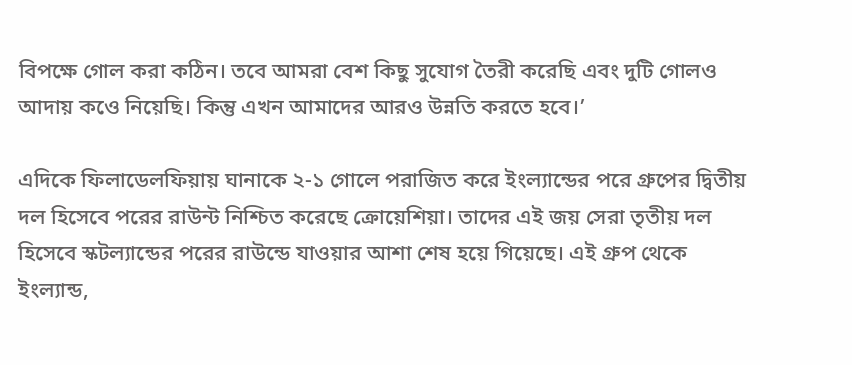বিপক্ষে গোল করা কঠিন। তবে আমরা বেশ কিছু সুযোগ তৈরী করেছি এবং দুটি গোলও আদায় কওে নিয়েছি। কিন্তু এখন আমাদের আরও উন্নতি করতে হবে।’

এদিকে ফিলাডেলফিয়ায় ঘানাকে ২-১ গোলে পরাজিত করে ইংল্যান্ডের পরে গ্রুপের দ্বিতীয় দল হিসেবে পরের রাউন্ট নিশ্চিত করেছে ক্রোয়েশিয়া। তাদের এই জয় সেরা তৃতীয় দল হিসেবে স্কটল্যান্ডের পরের রাউন্ডে যাওয়ার আশা শেষ হয়ে গিয়েছে। এই গ্রুপ থেকে ইংল্যান্ড,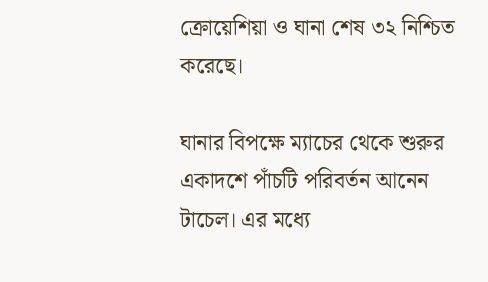ক্রোয়েশিয়া ও ঘানা শেষ ৩২ নিশ্চিত করেছে।

ঘানার বিপক্ষে ম্যাচের থেকে শুরুর একাদশে পাঁচটি পরিবর্তন আনেন টাচেল। এর মধ্যে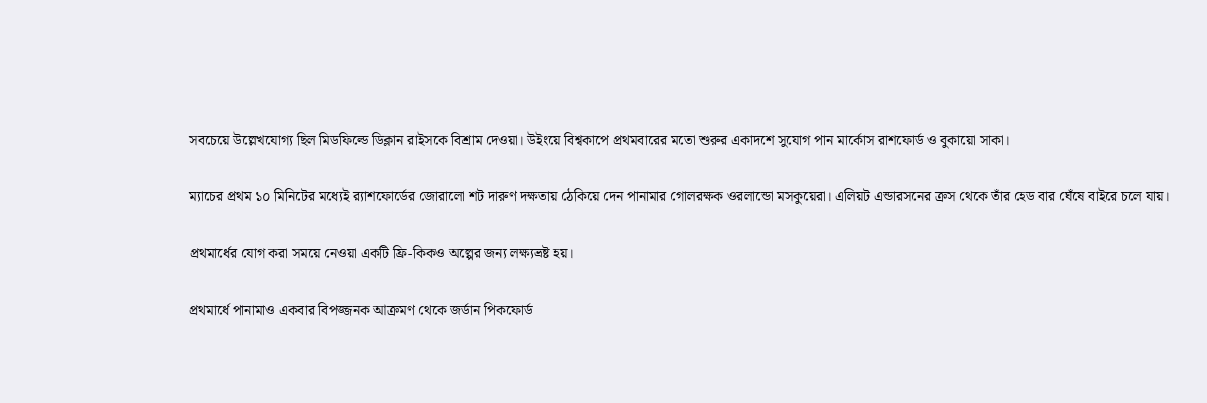সবচেয়ে উল্লেখযোগ্য ছিল মিডফিল্ডে ডিক্লান রাইসকে বিশ্রাম দেওয়া। উইংয়ে বিশ্বকাপে প্রথমবারের মতো শুরুর একাদশে সুযোগ পান মার্কোস রাশফোর্ড ও বুকায়ো সাকা।

ম্যাচের প্রথম ১০ মিনিটের মধ্যেই র‌্যাশফোর্ডের জোরালো শট দারুণ দক্ষতায় ঠেকিয়ে দেন পানামার গোলরক্ষক ওরলান্ডো মসকুয়েরা। এলিয়ট এন্ডারসনের ক্রস থেকে তাঁর হেড বার ঘেঁষে বাইরে চলে যায়।

প্রথমার্ধের যোগ করা সময়ে নেওয়া একটি ফ্রি-কিকও অল্পের জন্য লক্ষ্যভ্রষ্ট হয়।

প্রথমার্ধে পানামাও একবার বিপজ্জনক আক্রমণ থেকে জর্ডান পিকফোর্ড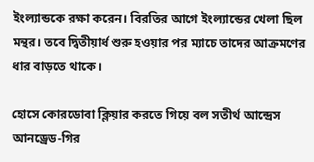ইংল্যান্ডকে রক্ষা করেন। বিরতির আগে ইংল্যান্ডের খেলা ছিল মন্থর। তবে দ্বিতীয়ার্ধ শুরু হওয়ার পর ম্যাচে তাদের আক্রমণের ধার বাড়তে থাকে।

হোসে কোরডোবা ক্লিয়ার করতে গিয়ে বল সতীর্থ আন্দ্রেস আনড্রেড-গির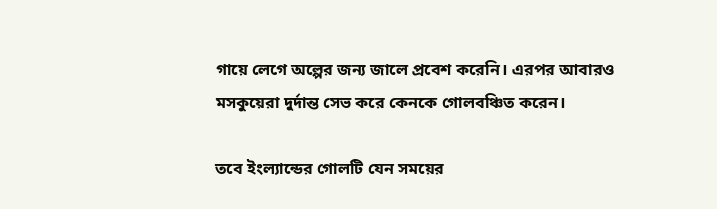গায়ে লেগে অল্পের জন্য জালে প্রবেশ করেনি। এরপর আবারও মসকুয়েরা দুর্দান্ত সেভ করে কেনকে গোলবঞ্চিত করেন।

তবে ইংল্যান্ডের গোলটি যেন সময়ের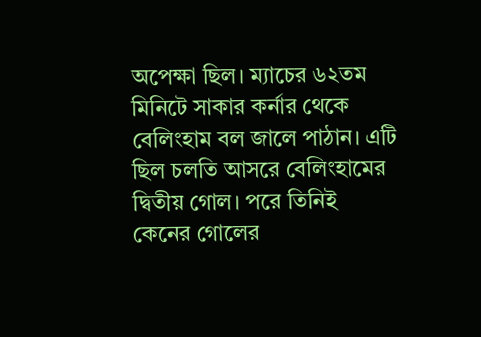অপেক্ষা ছিল। ম্যাচের ৬২তম মিনিটে সাকার কর্নার থেকে বেলিংহাম বল জালে পাঠান। এটি ছিল চলতি আসরে বেলিংহামের দ্বিতীয় গোল। পরে তিনিই কেনের গোলের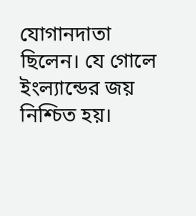যোগানদাতা ছিলেন। যে গোলে ইংল্যান্ডের জয় নিশ্চিত হয়।